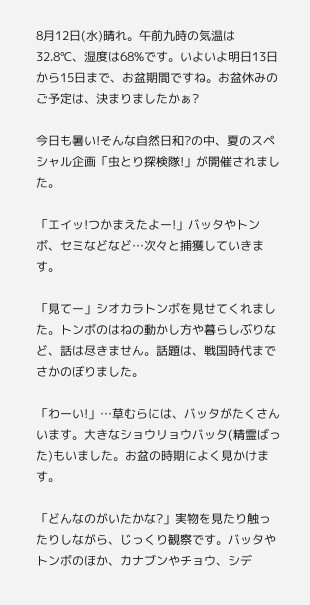8月12日(水)晴れ。午前九時の気温は32.8℃、湿度は68%です。いよいよ明日13日から15日まで、お盆期間ですね。お盆休みのご予定は、決まりましたかぁ?

今日も暑い!そんな自然日和?の中、夏のスペシャル企画「虫とり探検隊!」が開催されました。

「エイッ!つかまえたよー!」バッタやトンボ、セミなどなど…次々と捕獲していきます。

「見てー」シオカラトンボを見せてくれました。トンボのはねの動かし方や暮らしぶりなど、話は尽きません。話題は、戦国時代までさかのぼりました。

「わーい!」…草むらには、バッタがたくさんいます。大きなショウリョウバッタ(精霊ばった)もいました。お盆の時期によく見かけます。

「どんなのがいたかな?」実物を見たり触ったりしながら、じっくり観察です。バッタやトンボのほか、カナブンやチョウ、シデ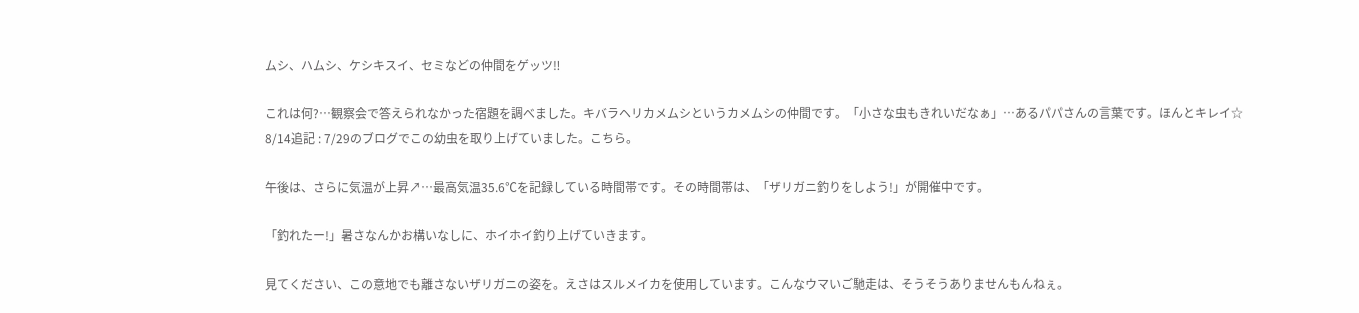ムシ、ハムシ、ケシキスイ、セミなどの仲間をゲッツ‼

これは何?…観察会で答えられなかった宿題を調べました。キバラヘリカメムシというカメムシの仲間です。「小さな虫もきれいだなぁ」…あるパパさんの言葉です。ほんとキレイ☆
8/14追記 : 7/29のブログでこの幼虫を取り上げていました。こちら。

午後は、さらに気温が上昇↗…最高気温35.6℃を記録している時間帯です。その時間帯は、「ザリガニ釣りをしよう!」が開催中です。

「釣れたー!」暑さなんかお構いなしに、ホイホイ釣り上げていきます。

見てください、この意地でも離さないザリガニの姿を。えさはスルメイカを使用しています。こんなウマいご馳走は、そうそうありませんもんねぇ。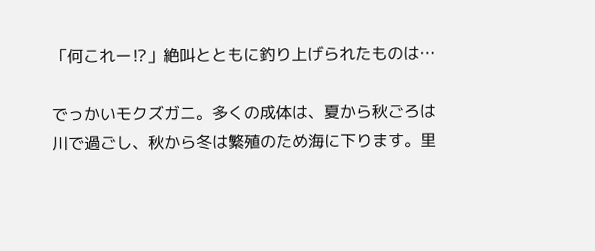「何これー⁉」絶叫とともに釣り上げられたものは…

でっかいモクズガニ。多くの成体は、夏から秋ごろは川で過ごし、秋から冬は繁殖のため海に下ります。里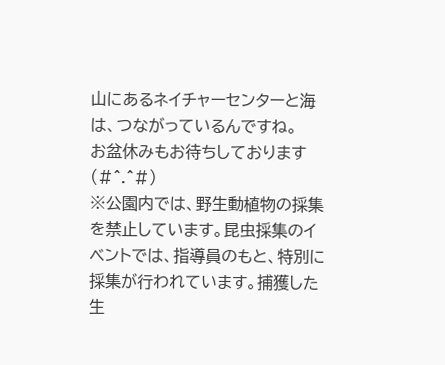山にあるネイチャーセンターと海は、つながっているんですね。
お盆休みもお待ちしております(#^.^#)
※公園内では、野生動植物の採集を禁止しています。昆虫採集のイベントでは、指導員のもと、特別に採集が行われています。捕獲した生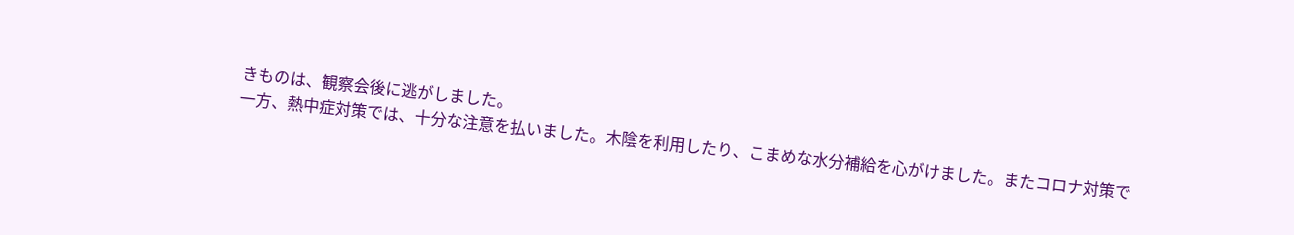きものは、観察会後に逃がしました。
一方、熱中症対策では、十分な注意を払いました。木陰を利用したり、こまめな水分補給を心がけました。またコロナ対策で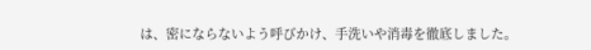は、密にならないよう呼びかけ、手洗いや消毒を徹底しました。